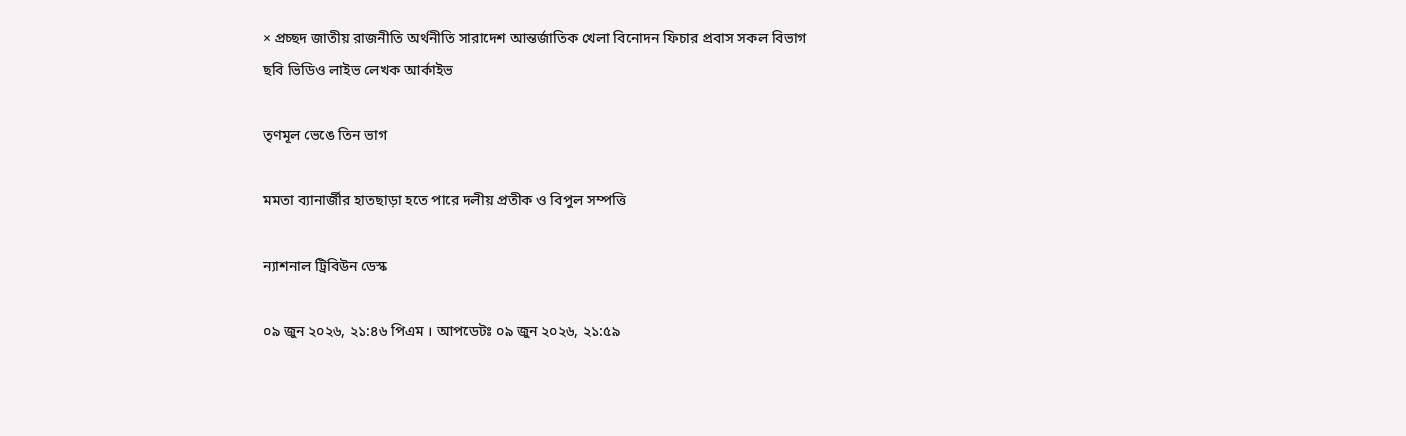× প্রচ্ছদ জাতীয় রাজনীতি অর্থনীতি সারাদেশ আন্তর্জাতিক খেলা বিনোদন ফিচার প্রবাস সকল বিভাগ
ছবি ভিডিও লাইভ লেখক আর্কাইভ

তৃণমূল ভেঙে তিন ভাগ

মমতা ব্যানার্জীর হাতছাড়া হতে পারে দলীয় প্রতীক ও বিপুল সম্পত্তি

ন্যাশনাল ট্রিবিউন ডেস্ক

০৯ জুন ২০২৬, ২১:৪৬ পিএম । আপডেটঃ ০৯ জুন ২০২৬, ২১:৫৯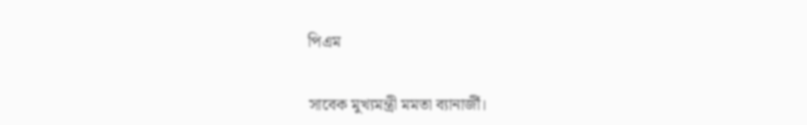পিএম

সাবেক মুখ্যমন্ত্রী মমতা ব্যানার্জী।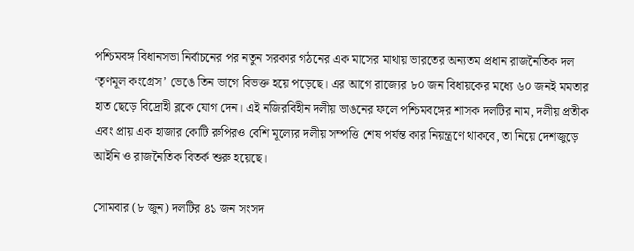পশ্চিমবঙ্গ বিধানসভা নির্বাচনের পর নতুন সরকার গঠনের এক মাসের মাথায় ভারতের অন্যতম প্রধান রাজনৈতিক দল ‘তৃণমূল কংগ্রেস’ ভেঙে তিন ভাগে বিভক্ত হয়ে পড়েছে। এর আগে রাজ্যের ৮০ জন বিধায়কের মধ্যে ৬০ জনই মমতার হাত ছেড়ে বিদ্রোহী ব্লকে যোগ দেন। এই নজিরবিহীন দলীয় ভাঙনের ফলে পশ্চিমবঙ্গের শাসক দলটির নাম, দলীয় প্রতীক এবং প্রায় এক হাজার কোটি রুপিরও বেশি মূল্যের দলীয় সম্পত্তি শেষ পর্যন্ত কার নিয়ন্ত্রণে থাকবে, তা নিয়ে দেশজুড়ে আইনি ও রাজনৈতিক বিতর্ক শুরু হয়েছে।

সোমবার (৮ জুন) দলটির ৪১ জন সংসদ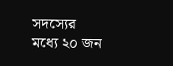সদস্যের মধ্যে ২০ জন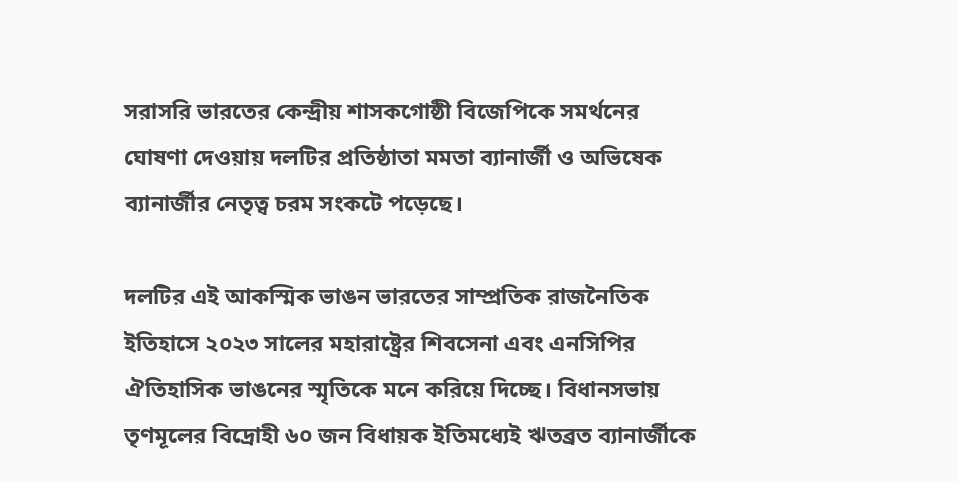সরাসরি ভারতের কেন্দ্রীয় শাসকগোষ্ঠী বিজেপিকে সমর্থনের ঘোষণা দেওয়ায় দলটির প্রতিষ্ঠাতা মমতা ব্যানার্জী ও অভিষেক ব্যানার্জীর নেতৃত্ব চরম সংকটে পড়েছে।

দলটির এই আকস্মিক ভাঙন ভারতের সাম্প্রতিক রাজনৈতিক ইতিহাসে ২০২৩ সালের মহারাষ্ট্রের শিবসেনা এবং এনসিপির ঐতিহাসিক ভাঙনের স্মৃতিকে মনে করিয়ে দিচ্ছে। বিধানসভায় তৃণমূলের বিদ্রোহী ৬০ জন বিধায়ক ইতিমধ্যেই ঋতব্রত ব্যানার্জীকে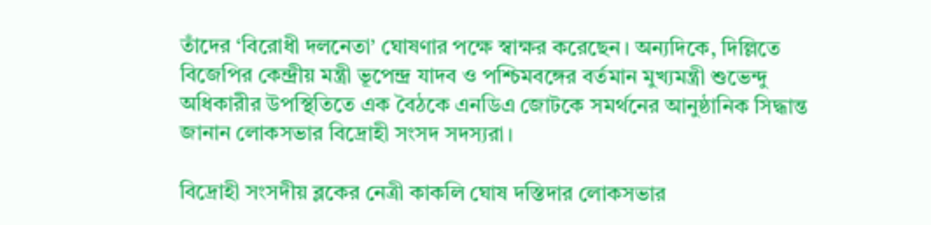তাঁদের ‘বিরোধী দলনেতা’ ঘোষণার পক্ষে স্বাক্ষর করেছেন। অন্যদিকে, দিল্লিতে বিজেপির কেন্দ্রীয় মন্ত্রী ভূপেন্দ্র যাদব ও পশ্চিমবঙ্গের বর্তমান মুখ্যমন্ত্রী শুভেন্দু অধিকারীর উপস্থিতিতে এক বৈঠকে এনডিএ জোটকে সমর্থনের আনুষ্ঠানিক সিদ্ধান্ত জানান লোকসভার বিদ্রোহী সংসদ সদস্যরা।

বিদ্রোহী সংসদীয় ব্লকের নেত্রী কাকলি ঘোষ দস্তিদার লোকসভার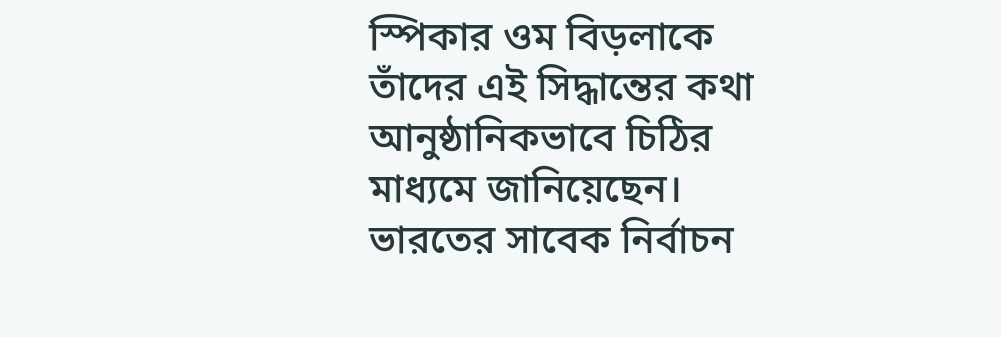স্পিকার ওম বিড়লাকে তাঁদের এই সিদ্ধান্তের কথা আনুষ্ঠানিকভাবে চিঠির মাধ্যমে জানিয়েছেন। ভারতের সাবেক নির্বাচন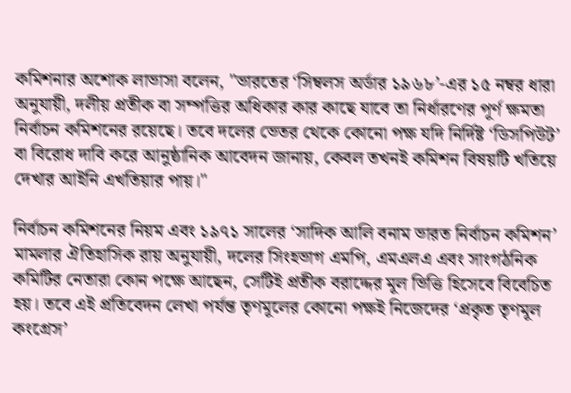কমিশনার অশোক লাভাসা বলেন, "ভারতের ‘সিম্বলস অর্ডার ১৯৬৮’-এর ১৫ নম্বর ধারা অনুযায়ী, দলীয় প্রতীক বা সম্পত্তির অধিকার কার কাছে যাবে তা নির্ধারণের পূর্ণ ক্ষমতা নির্বাচন কমিশনের রয়েছে। তবে দলের ভেতর থেকে কোনো পক্ষ যদি নির্দিষ্ট ‘ডিসপিউট’ বা বিরোধ দাবি করে আনুষ্ঠানিক আবেদন জানায়, কেবল তখনই কমিশন বিষয়টি খতিয়ে দেখার আইনি এখতিয়ার পায়।"

নির্বাচন কমিশনের নিয়ম এবং ১৯৭১ সালের ‘সাদিক আলি বনাম ভারত নির্বাচন কমিশন’ মামলার ঐতিহাসিক রায় অনুযায়ী, দলের সিংহভাগ এমপি, এমএলএ এবং সাংগঠনিক কমিটির নেতারা কোন পক্ষে আছেন, সেটিই প্রতীক বরাদ্দের মূল ভিত্তি হিসেবে বিবেচিত হয়। তবে এই প্রতিবেদন লেখা পর্যন্ত তৃণমূলের কোনো পক্ষই নিজেদের ‘প্রকৃত তৃণমূল কংগ্রেস’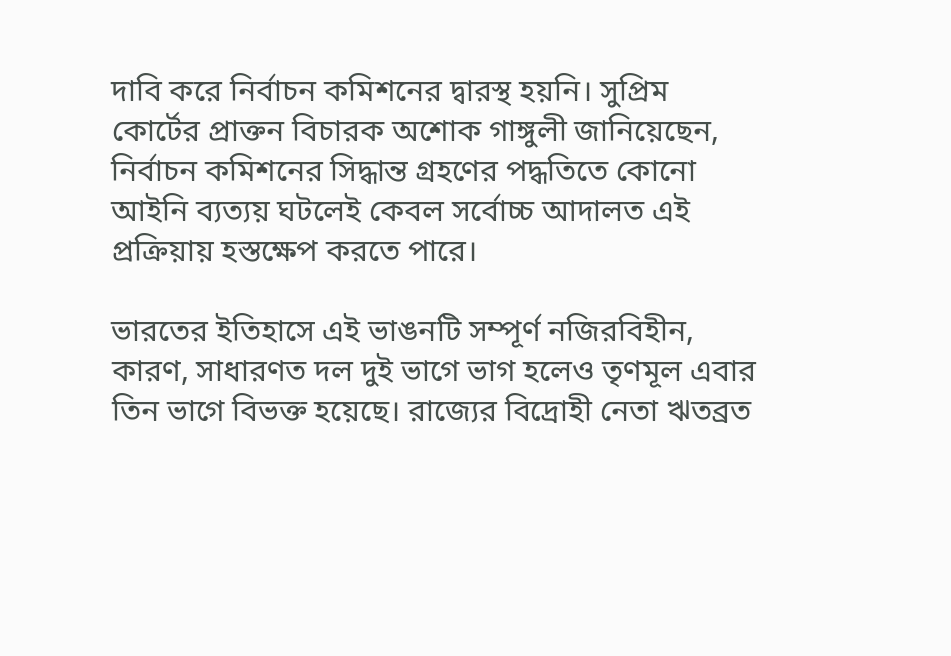দাবি করে নির্বাচন কমিশনের দ্বারস্থ হয়নি। সুপ্রিম কোর্টের প্রাক্তন বিচারক অশোক গাঙ্গুলী জানিয়েছেন, নির্বাচন কমিশনের সিদ্ধান্ত গ্রহণের পদ্ধতিতে কোনো আইনি ব্যত্যয় ঘটলেই কেবল সর্বোচ্চ আদালত এই প্রক্রিয়ায় হস্তক্ষেপ করতে পারে।

ভারতের ইতিহাসে এই ভাঙনটি সম্পূর্ণ নজিরবিহীন, কারণ, সাধারণত দল দুই ভাগে ভাগ হলেও তৃণমূল এবার তিন ভাগে বিভক্ত হয়েছে। রাজ্যের বিদ্রোহী নেতা ঋতব্রত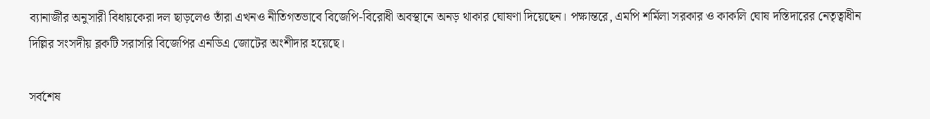ব্যানার্জীর অনুসারী বিধায়কেরা দল ছাড়লেও তাঁরা এখনও নীতিগতভাবে বিজেপি-বিরোধী অবস্থানে অনড় থাকার ঘোষণা দিয়েছেন। পক্ষান্তরে, এমপি শর্মিলা সরকার ও কাকলি ঘোষ দস্তিদারের নেতৃত্বাধীন দিল্লির সংসদীয় ব্লকটি সরাসরি বিজেপির এনডিএ জোটের অংশীদার হয়েছে।

সর্বশেষ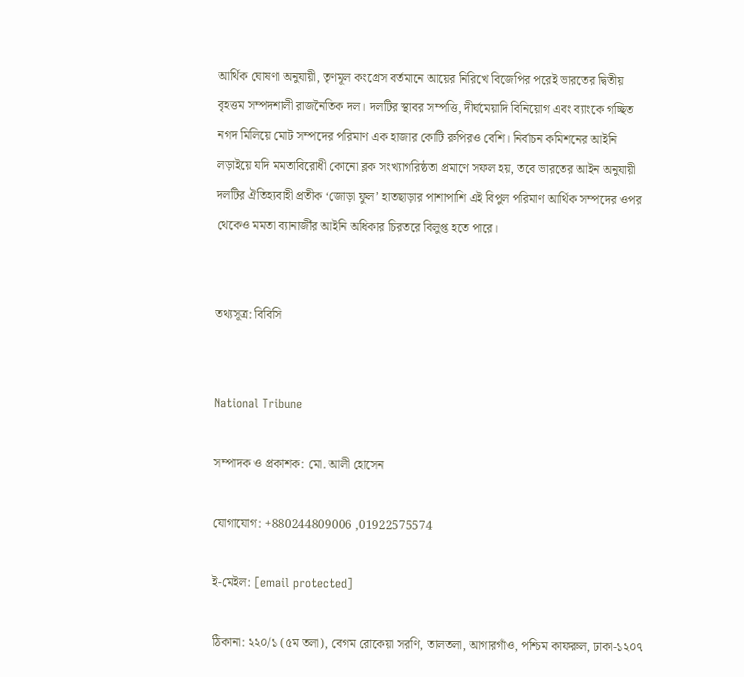আর্থিক ঘোষণা অনুযায়ী, তৃণমূল কংগ্রেস বর্তমানে আয়ের নিরিখে বিজেপির পরেই ভারতের দ্বিতীয় বৃহত্তম সম্পদশালী রাজনৈতিক দল। দলটির স্থাবর সম্পত্তি, দীর্ঘমেয়াদি বিনিয়োগ এবং ব্যাংকে গচ্ছিত নগদ মিলিয়ে মোট সম্পদের পরিমাণ এক হাজার কোটি রুপিরও বেশি। নির্বাচন কমিশনের আইনি লড়াইয়ে যদি মমতাবিরোধী কোনো ব্লক সংখ্যাগরিষ্ঠতা প্রমাণে সফল হয়, তবে ভারতের আইন অনুযায়ী দলটির ঐতিহ্যবাহী প্রতীক ‘জোড়া ফুল’ হাতছাড়ার পাশাপাশি এই বিপুল পরিমাণ আর্থিক সম্পদের ওপর থেকেও মমতা ব্যানার্জীর আইনি অধিকার চিরতরে বিলুপ্ত হতে পারে।


তথ্যসূত্র: বিবিসি


National Tribune

সম্পাদক ও প্রকাশক: মো. আলী হোসেন

যোগাযোগ: +880244809006 ,01922575574

ই-মেইল: [email protected]

ঠিকানা: ২২০/১ (৫ম তলা), বেগম রোকেয়া সরণি, তালতলা, আগারগাঁও, পশ্চিম কাফরুল, ঢাকা-১২০৭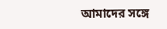আমাদের সঙ্গে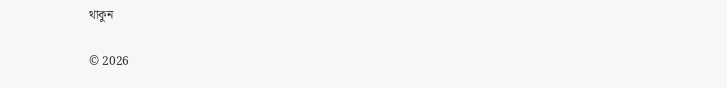থাকুন

© 2026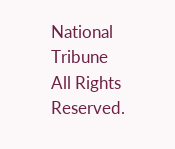National Tribune All Rights Reserved.